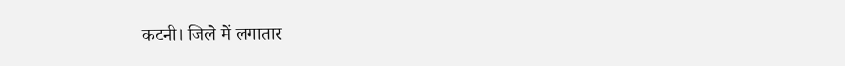कटनी। जिले में लगातार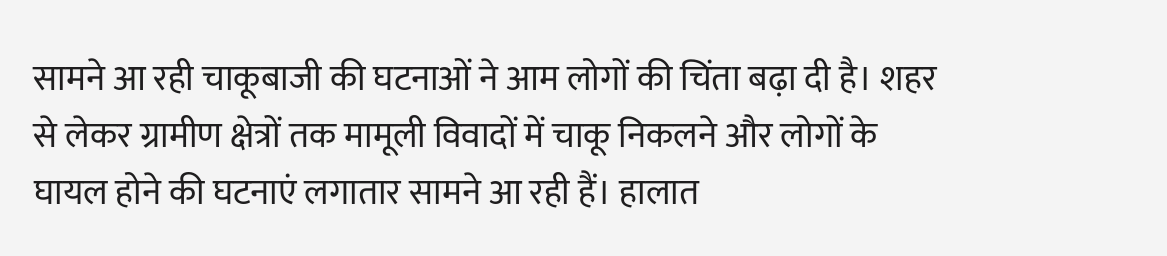सामने आ रही चाकूबाजी की घटनाओं ने आम लोगों की चिंता बढ़ा दी है। शहर से लेकर ग्रामीण क्षेत्रों तक मामूली विवादों में चाकू निकलने और लोगों के घायल होने की घटनाएं लगातार सामने आ रही हैं। हालात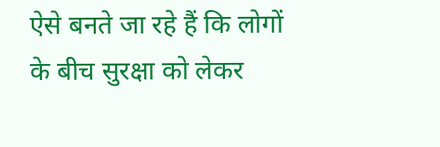ऐसे बनते जा रहे हैं कि लोगों के बीच सुरक्षा को लेकर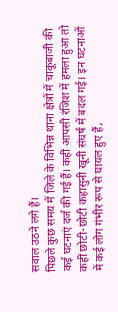सवाल उठने लगे हैं।
पिछले कुछ समय में जिले के विभिन्न थाना क्षेत्रों में चाकूबाजी की कई घटनाएं दर्ज की गई हैं। कहीं आपसी रंजिश में हमला हुआ तो कहीं छोटी-छोटी कहासुनी खूनी संघर्ष में बदल गई। इन घटनाओं में कई लोग गंभीर रूप से घायल हुए हैं,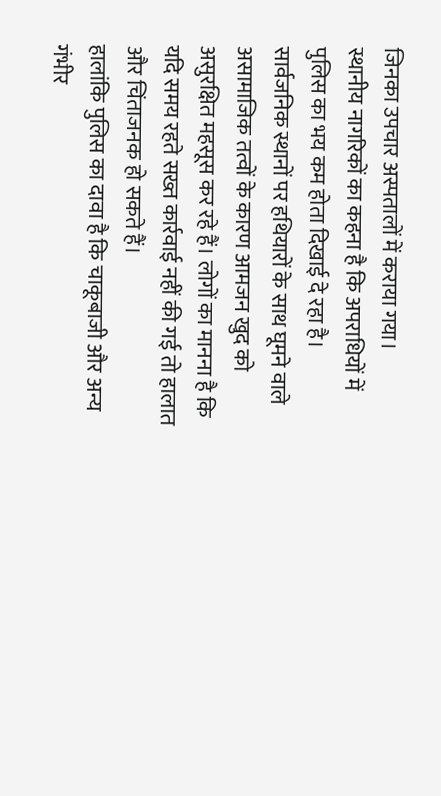जिनका उपचार अस्पतालों में कराया गया।
स्थानीय नागरिकों का कहना है कि अपराधियों में पुलिस का भय कम होता दिखाई दे रहा है। सार्वजनिक स्थानों पर हथियारों के साथ घूमने वाले असामाजिक तत्वों के कारण आमजन खुद को असुरक्षित महसूस कर रहे हैं। लोगों का मानना है कि यदि समय रहते सख्त कार्रवाई नहीं की गई तो हालात और चिंताजनक हो सकते हैं।
हालांकि पुलिस का दावा है कि चाकूबाजी और अन्य गंभीर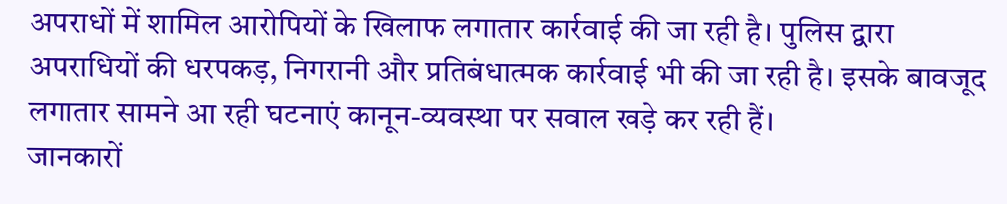अपराधों में शामिल आरोपियों के खिलाफ लगातार कार्रवाई की जा रही है। पुलिस द्वारा अपराधियों की धरपकड़, निगरानी और प्रतिबंधात्मक कार्रवाई भी की जा रही है। इसके बावजूद लगातार सामने आ रही घटनाएं कानून-व्यवस्था पर सवाल खड़े कर रही हैं।
जानकारों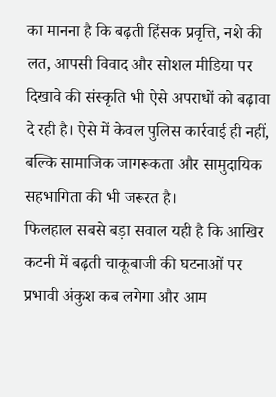का मानना है कि बढ़ती हिंसक प्रवृत्ति, नशे की लत, आपसी विवाद और सोशल मीडिया पर दिखावे की संस्कृति भी ऐसे अपराधों को बढ़ावा दे रही है। ऐसे में केवल पुलिस कार्रवाई ही नहीं, बल्कि सामाजिक जागरूकता और सामुदायिक सहभागिता की भी जरूरत है।
फिलहाल सबसे बड़ा सवाल यही है कि आखिर कटनी में बढ़ती चाकूबाजी की घटनाओं पर प्रभावी अंकुश कब लगेगा और आम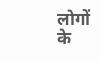लोगों के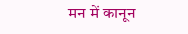मन में कानून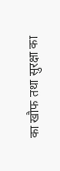का खौफ तथा सुरक्षा का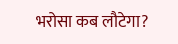भरोसा कब लौटेगा?